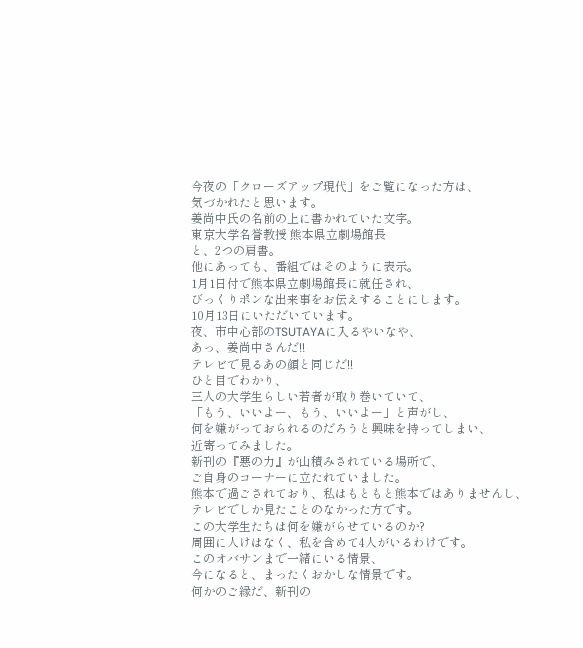今夜の「クローズアップ現代」をご覧になった方は、
気づかれたと思います。
姜尚中氏の名前の上に書かれていた文字。
東京大学名誉教授 熊本県立劇場館長
と、2つの肩書。
他にあっても、番組ではそのように表示。
1月1日付で熊本県立劇場館長に就任され、
びっくりポンな出来事をお伝えすることにします。
10月13日にいただいています。
夜、市中心部のTSUTAYAに入るやいなや、
あっ、姜尚中さんだ!!
テレビで見るあの顔と同じだ!!
ひと目でわかり、
三人の大学生らしい若者が取り巻いていて、
「もう、いいよー、もう、いいよー」と声がし、
何を嫌がっておられるのだろうと興味を持ってしまい、
近寄ってみました。
新刊の『悪の力』が山積みされている場所で、
ご自身のコーナーに立たれていました。
熊本で過ごされており、私はもともと熊本ではありませんし、
テレビでしか見たことのなかった方です。
この大学生たちは何を嫌がらせているのか?
周囲に人けはなく、私を含めて4人がいるわけです。
このオバサンまで一緒にいる情景、
今になると、まったくおかしな情景です。
何かのご縁だ、新刊の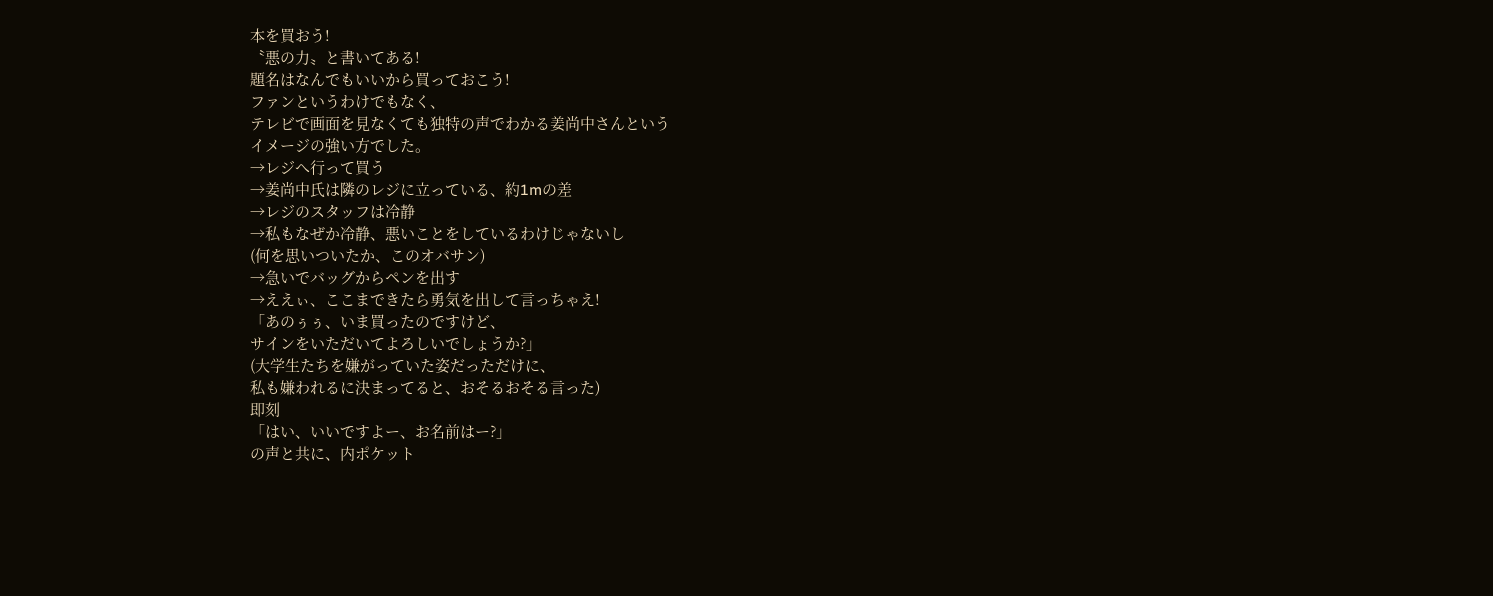本を買おう!
〝悪の力〟と書いてある!
題名はなんでもいいから買っておこう!
ファンというわけでもなく、
テレビで画面を見なくても独特の声でわかる姜尚中さんという
イメージの強い方でした。
→レジへ行って買う
→姜尚中氏は隣のレジに立っている、約1mの差
→レジのスタッフは冷静
→私もなぜか冷静、悪いことをしているわけじゃないし
(何を思いついたか、このオバサン)
→急いでバッグからペンを出す
→ええぃ、ここまできたら勇気を出して言っちゃえ!
「あのぅぅ、いま買ったのですけど、
サインをいただいてよろしいでしょうか?」
(大学生たちを嫌がっていた姿だっただけに、
私も嫌われるに決まってると、おそるおそる言った)
即刻
「はい、いいですよー、お名前はー?」
の声と共に、内ポケット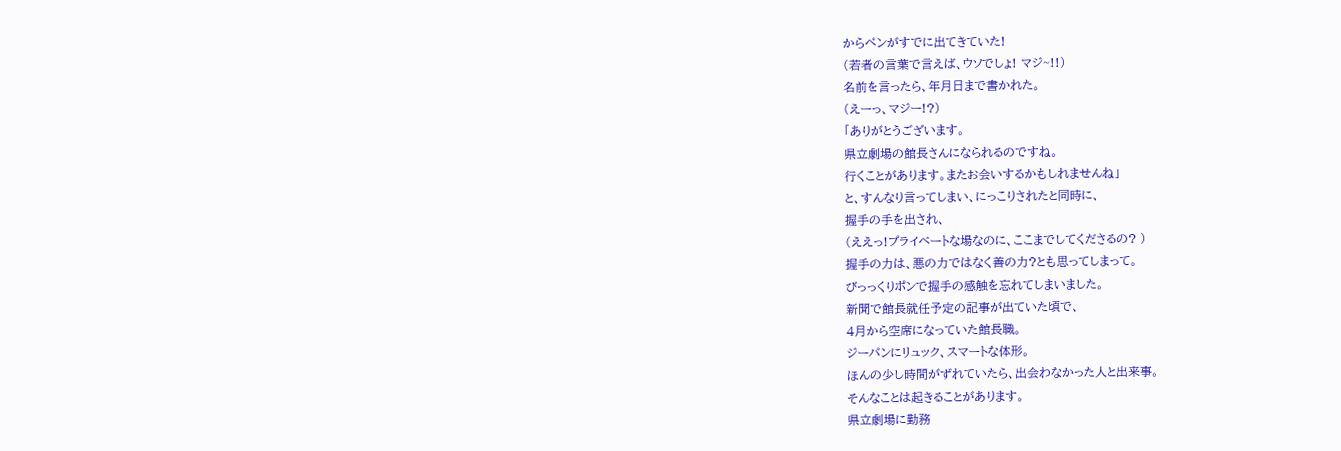からペンがすでに出てきていた!
(若者の言葉で言えば、ウソでしょ! マジ~!!)
名前を言ったら、年月日まで書かれた。
(えーっ、マジー!?)
「ありがとうございます。
県立劇場の館長さんになられるのですね。
行くことがあります。またお会いするかもしれませんね」
と、すんなり言ってしまい、にっこりされたと同時に、
握手の手を出され、
(ええっ!プライベートな場なのに、ここまでしてくださるの? )
握手の力は、悪の力ではなく善の力?とも思ってしまって。
びっっくりポンで握手の感触を忘れてしまいました。
新聞で館長就任予定の記事が出ていた頃で、
4月から空席になっていた館長職。
ジーパンにリュック、スマートな体形。
ほんの少し時間がずれていたら、出会わなかった人と出来事。
そんなことは起きることがあります。
県立劇場に勤務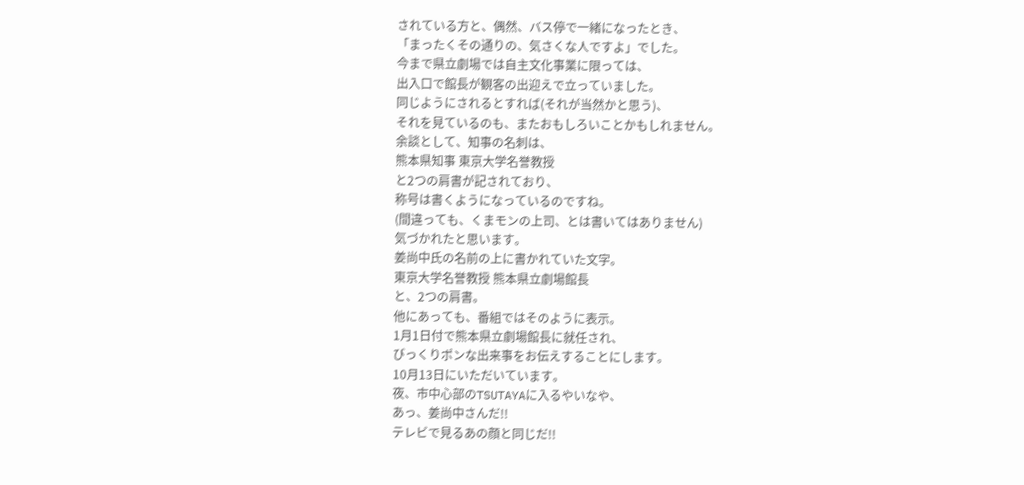されている方と、偶然、バス停で一緒になったとき、
「まったくその通りの、気さくな人ですよ」でした。
今まで県立劇場では自主文化事業に限っては、
出入口で館長が観客の出迎えで立っていました。
同じようにされるとすれば(それが当然かと思う)、
それを見ているのも、またおもしろいことかもしれません。
余談として、知事の名刺は、
熊本県知事 東京大学名誉教授
と2つの肩書が記されており、
称号は書くようになっているのですね。
(間違っても、くまモンの上司、とは書いてはありません)
気づかれたと思います。
姜尚中氏の名前の上に書かれていた文字。
東京大学名誉教授 熊本県立劇場館長
と、2つの肩書。
他にあっても、番組ではそのように表示。
1月1日付で熊本県立劇場館長に就任され、
びっくりポンな出来事をお伝えすることにします。
10月13日にいただいています。
夜、市中心部のTSUTAYAに入るやいなや、
あっ、姜尚中さんだ!!
テレビで見るあの顔と同じだ!!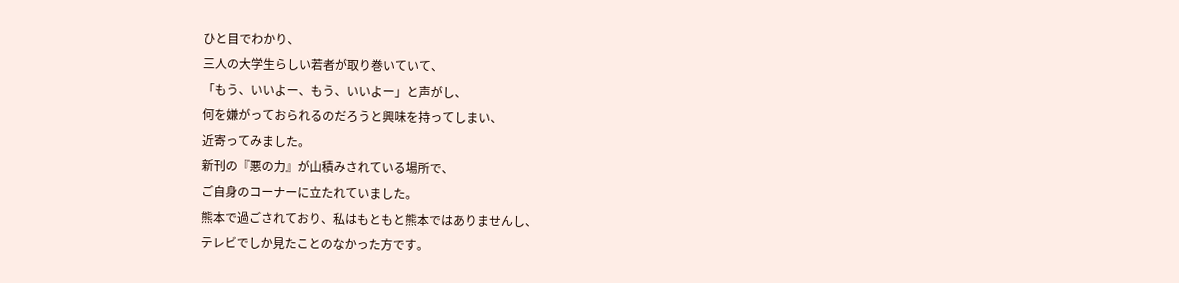ひと目でわかり、
三人の大学生らしい若者が取り巻いていて、
「もう、いいよー、もう、いいよー」と声がし、
何を嫌がっておられるのだろうと興味を持ってしまい、
近寄ってみました。
新刊の『悪の力』が山積みされている場所で、
ご自身のコーナーに立たれていました。
熊本で過ごされており、私はもともと熊本ではありませんし、
テレビでしか見たことのなかった方です。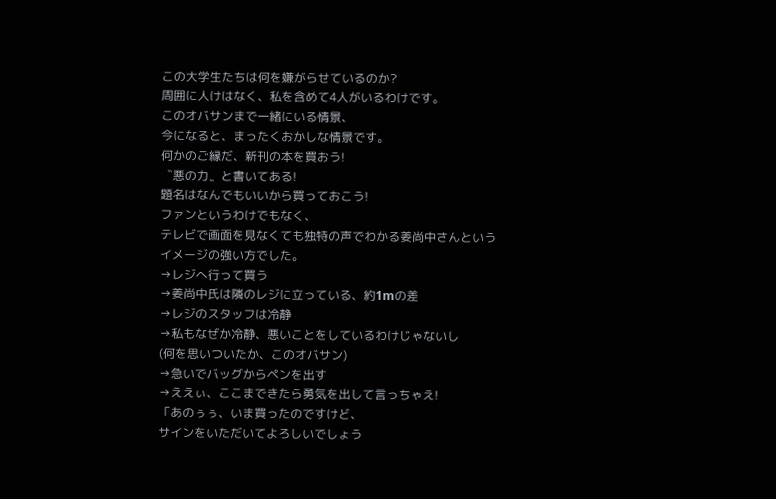この大学生たちは何を嫌がらせているのか?
周囲に人けはなく、私を含めて4人がいるわけです。
このオバサンまで一緒にいる情景、
今になると、まったくおかしな情景です。
何かのご縁だ、新刊の本を買おう!
〝悪の力〟と書いてある!
題名はなんでもいいから買っておこう!
ファンというわけでもなく、
テレビで画面を見なくても独特の声でわかる姜尚中さんという
イメージの強い方でした。
→レジへ行って買う
→姜尚中氏は隣のレジに立っている、約1mの差
→レジのスタッフは冷静
→私もなぜか冷静、悪いことをしているわけじゃないし
(何を思いついたか、このオバサン)
→急いでバッグからペンを出す
→ええぃ、ここまできたら勇気を出して言っちゃえ!
「あのぅぅ、いま買ったのですけど、
サインをいただいてよろしいでしょう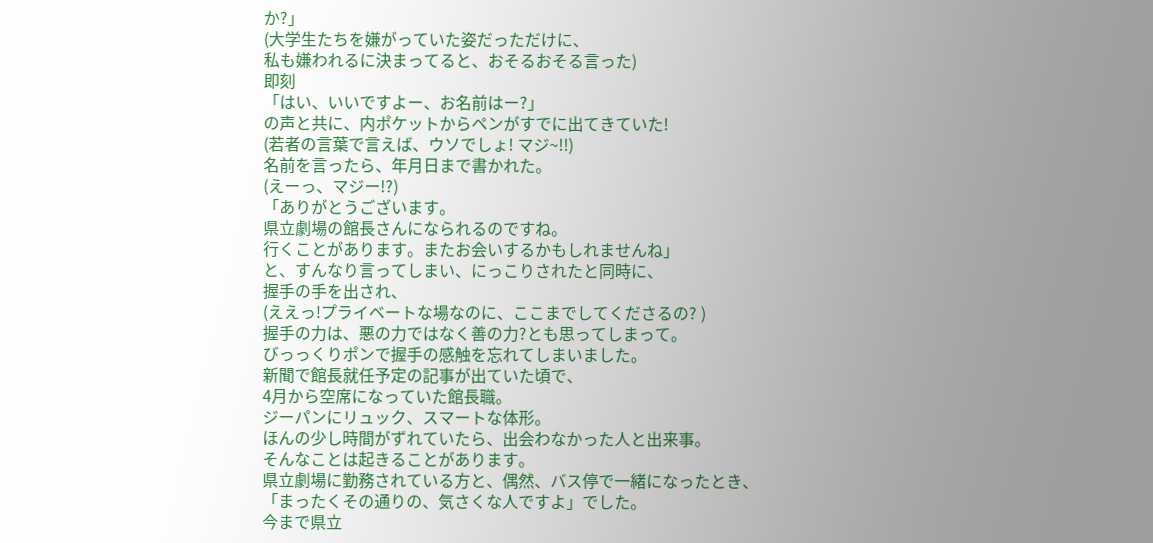か?」
(大学生たちを嫌がっていた姿だっただけに、
私も嫌われるに決まってると、おそるおそる言った)
即刻
「はい、いいですよー、お名前はー?」
の声と共に、内ポケットからペンがすでに出てきていた!
(若者の言葉で言えば、ウソでしょ! マジ~!!)
名前を言ったら、年月日まで書かれた。
(えーっ、マジー!?)
「ありがとうございます。
県立劇場の館長さんになられるのですね。
行くことがあります。またお会いするかもしれませんね」
と、すんなり言ってしまい、にっこりされたと同時に、
握手の手を出され、
(ええっ!プライベートな場なのに、ここまでしてくださるの? )
握手の力は、悪の力ではなく善の力?とも思ってしまって。
びっっくりポンで握手の感触を忘れてしまいました。
新聞で館長就任予定の記事が出ていた頃で、
4月から空席になっていた館長職。
ジーパンにリュック、スマートな体形。
ほんの少し時間がずれていたら、出会わなかった人と出来事。
そんなことは起きることがあります。
県立劇場に勤務されている方と、偶然、バス停で一緒になったとき、
「まったくその通りの、気さくな人ですよ」でした。
今まで県立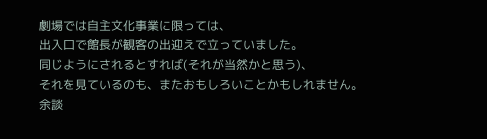劇場では自主文化事業に限っては、
出入口で館長が観客の出迎えで立っていました。
同じようにされるとすれば(それが当然かと思う)、
それを見ているのも、またおもしろいことかもしれません。
余談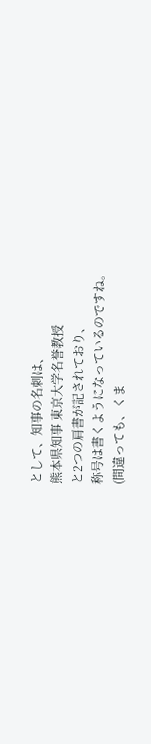として、知事の名刺は、
熊本県知事 東京大学名誉教授
と2つの肩書が記されており、
称号は書くようになっているのですね。
(間違っても、くま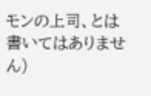モンの上司、とは書いてはありません)